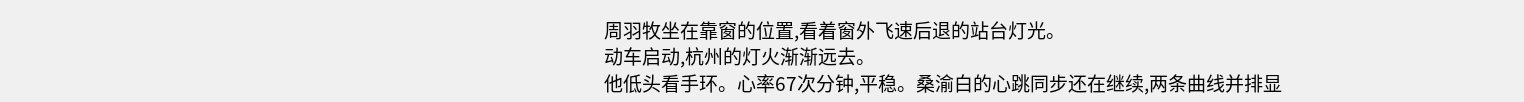周羽牧坐在靠窗的位置,看着窗外飞速后退的站台灯光。
动车启动,杭州的灯火渐渐远去。
他低头看手环。心率67次分钟,平稳。桑渝白的心跳同步还在继续,两条曲线并排显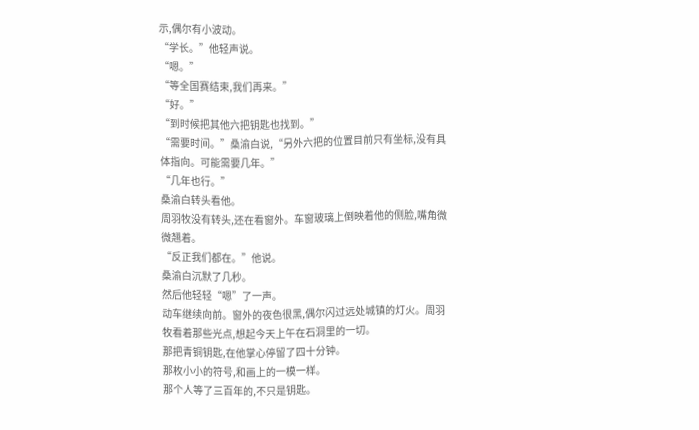示,偶尔有小波动。
“学长。”他轻声说。
“嗯。”
“等全国赛结束,我们再来。”
“好。”
“到时候把其他六把钥匙也找到。”
“需要时间。”桑渝白说,“另外六把的位置目前只有坐标,没有具体指向。可能需要几年。”
“几年也行。”
桑渝白转头看他。
周羽牧没有转头,还在看窗外。车窗玻璃上倒映着他的侧脸,嘴角微微翘着。
“反正我们都在。”他说。
桑渝白沉默了几秒。
然后他轻轻“嗯”了一声。
动车继续向前。窗外的夜色很黑,偶尔闪过远处城镇的灯火。周羽牧看着那些光点,想起今天上午在石洞里的一切。
那把青铜钥匙,在他掌心停留了四十分钟。
那枚小小的符号,和画上的一模一样。
那个人等了三百年的,不只是钥匙。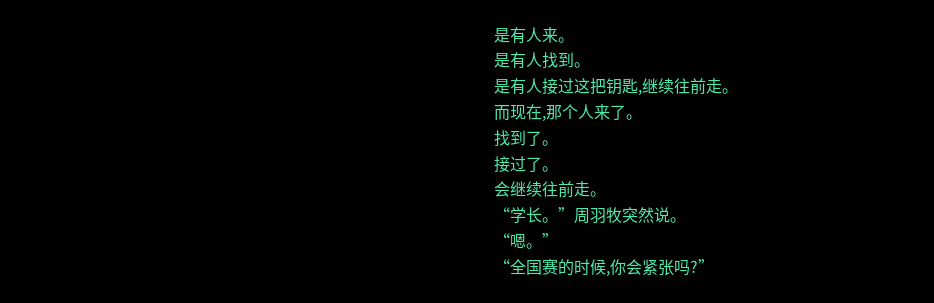是有人来。
是有人找到。
是有人接过这把钥匙,继续往前走。
而现在,那个人来了。
找到了。
接过了。
会继续往前走。
“学长。”周羽牧突然说。
“嗯。”
“全国赛的时候,你会紧张吗?”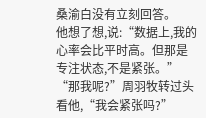桑渝白没有立刻回答。
他想了想,说:“数据上,我的心率会比平时高。但那是专注状态,不是紧张。”
“那我呢?”周羽牧转过头看他,“我会紧张吗?”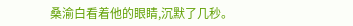桑渝白看着他的眼睛,沉默了几秒。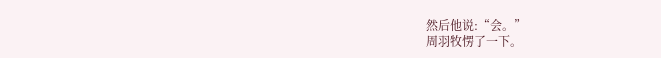然后他说:“会。”
周羽牧愣了一下。